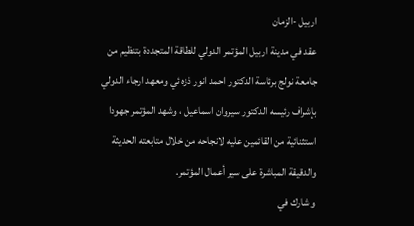اربيل -الزمان
عقد في مدينة اربيل المؤتمر الدولي للطاقة المتجددة بتنظيم من جامعة نولج برئاسة الدكتور احمد انور ذزه ئي ومعهد ارجاء الدولي بإشراف رئيسه الدكتور سيروان اسماعيل ، وشهد المؤتمر جهودا استثنائية من القائمين عليه لانجاحه من خلال متابعته الحديثة والدقيقة المباشرة على سير أعمال المؤتمر.
و شارك في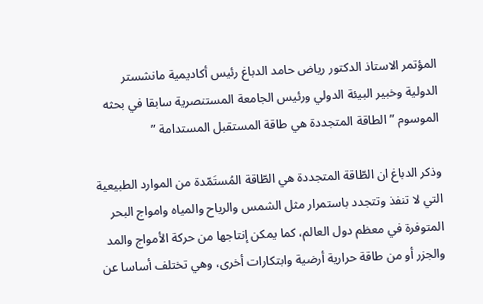المؤتمر الاستاذ الدكتور رياض حامد الدباغ رئيس أكاديمية مانشستر الدولية وخبير البيئة الدولي ورئيس الجامعة المستنصرية سابقا في بحثه الموسوم ” الطاقة المتجددة هي طاقة المستقبل المستدامة ”

وذكر الدباغ ان الطّاقة المتجددة هي الطّاقة المُستَمّدة من الموارد الطبيعية التي لا تنفذ وتتجدد باستمرار مثل الشمس والرياح والمياه وامواج البحر المتوفرة في معظم دول العالم، كما يمكن إنتاجها من حركة الأمواج والمد والجزر أو من طاقة حرارية أرضية وابتكارات أخرى، وهي تختلف أساسا عن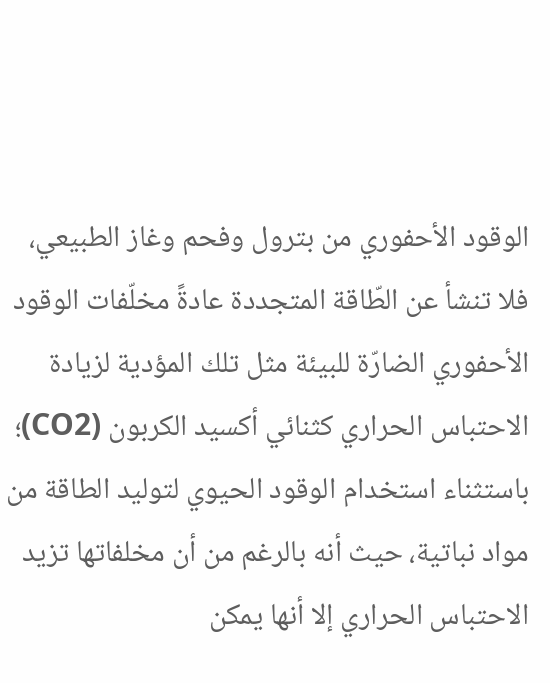الوقود الأحفوري من بترول وفحم وغاز الطبيعي، فلا تنشأ عن الطّاقة المتجددة عادةً مخلّفات الوقود الأحفوري الضارّة للبيئة مثل تلك المؤدية لزيادة الاحتباس الحراري كثنائي أكسيد الكربون (CO2)؛ باستثناء استخدام الوقود الحيوي لتوليد الطاقة من مواد نباتية، حيث أنه بالرغم من أن مخلفاتها تزيد الاحتباس الحراري إلا أنها يمكن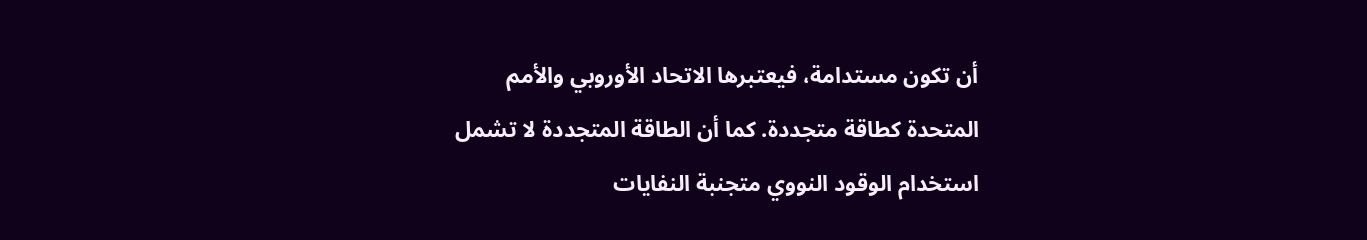أن تكون مستدامة، فيعتبرها الاتحاد الأوروبي والأمم المتحدة كطاقة متجددة. كما أن الطاقة المتجددة لا تشمل استخدام الوقود النووي متجنبة النفايات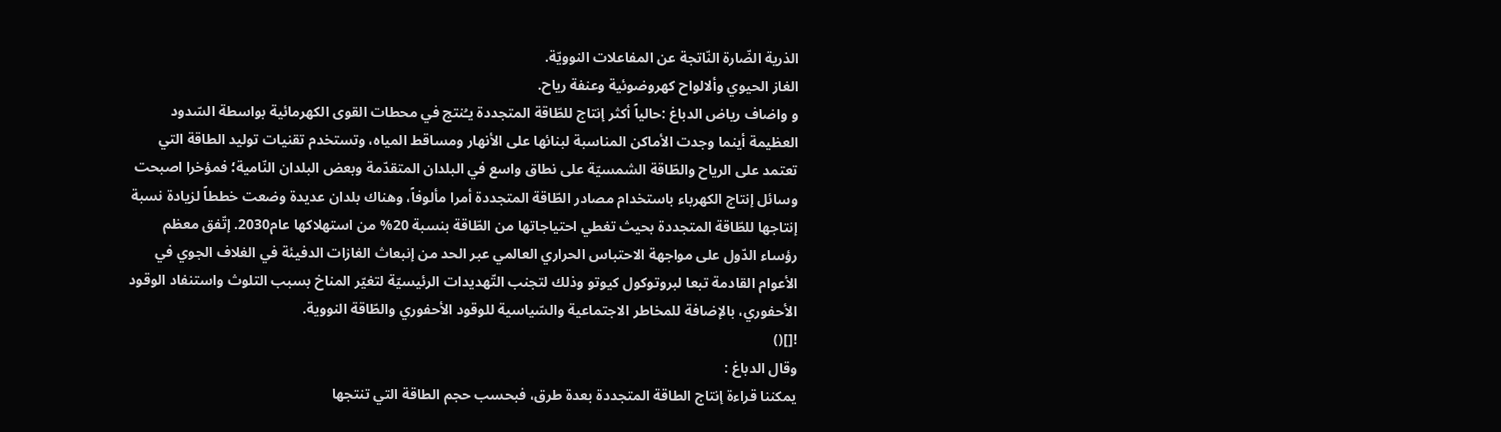الذرية الضّارة النّاتجة عن المفاعلات النوويّة.
الغاز الحيوي وألالواح كهروضوئية وعنفة رياح.
و واضاف رياض الدباغ :حالياً أكثر إنتاج للطّاقة المتجددة يـُنتج في محطات القوى الكهرمائية بواسطة السّدود العظيمة أينما وجدت الأماكن المناسبة لبنائها على الأنهار ومساقط المياه، وتستخدم تقنيات توليد الطاقة التي تعتمد على الرياح والطّاقة الشمسيّة على نطاق واسع في البلدان المتقدّمة وبعض البلدان النّامية؛ فمؤخرا اصبحت وسائل إنتاج الكهرباء باستخدام مصادر الطّاقة المتجددة أمرا مألوفاً، وهناك بلدان عديدة وضعت خططاً لزيادة نسبة إنتاجها للطّاقة المتجددة بحيث تغطي احتياجاتها من الطّاقة بنسبة 20% من استهلاكها عام2030. إتّفق معظم رؤساء الدّول على مواجهة الاحتباس الحراري العالمي عبر الحد من إنبعاث الغازات الدفيئة في الغلاف الجوي في الأعوام القادمة تبعا لبروتوكول كيوتو وذلك لتجنب التّهديدات الرئيسيّة لتغيّر المناخ بسبب التلوث واستنفاد الوقود الأحفوري، بالإضافة للمخاطر الاجتماعية والسّياسية للوقود الأحفوري والطّاقة النووية.
![]()
وقال الدباغ :
يمكننا قراءة إنتاج الطاقة المتجددة بعدة طرق، فبحسب حجم الطاقة التي تنتجها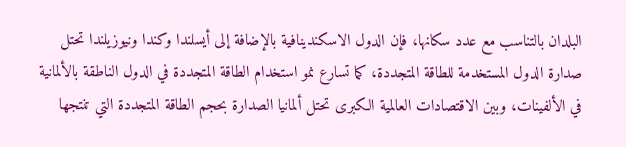البلدان بالتناسب مع عدد سكانها، فإن الدول الاسكندينافية بالإضافة إلى أيسلندا وكندا ونيوزيلندا تحتل صدارة الدول المستخدمة للطاقة المتجددة، كما تسارع نمو استخدام الطاقة المتجددة في الدول الناطقة بالألمانية في الألفينات، وبين الاقتصادات العالمية الكبرى تحتل ألمانيا الصدارة بحجم الطاقة المتجددة التي تنتجها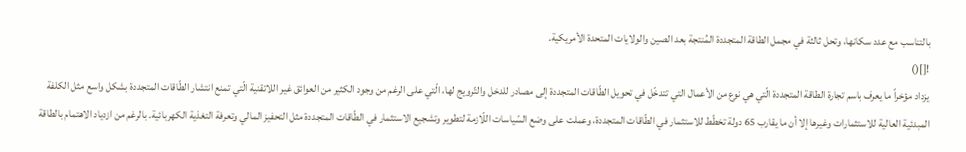بالتناسب مع عدد سكانها، وتحل ثالثة في مجمل الطاقة المتجددة المُنتجة بعد الصين والولايات المتحدة الأمريكية.
![]()
يزداد مؤخراً ما يعرف باسم تجارة الطاقة المتجددة الّتي هي نوع من الأعمال التي تتدخّل في تحويل الطّاقات المتجددة إلى مصادر للدخل والتّرويج لها، الّتي على الرغم من وجود الكثير من العوائق غير اللاتقنية الّتي تمنع انتشار الطّاقات المتجددة بشكل واسع مثل الكلفة المبدئية العالية للاستثمارات وغيرها إلا أن ما يقارب 65 دولة تخطّط للاستثمار في الطّاقات المتجددة، وعملت على وضع السّياسات اللّازمة لتطوير وتشجيع الاستثمار في الطّاقات المتجددة مثل التحفيز المالي وتعرفة التغذية الكهربائية. بالرغم من ازدياد الاهتمام بالطاقة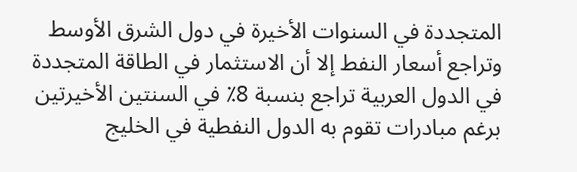المتجددة في السنوات الأخيرة في دول الشرق الأوسط وتراجع أسعار النفط إلا أن الاستثمار في الطاقة المتجددة في الدول العربية تراجع بنسبة 8٪ في السنتين الأخيرتين برغم مبادرات تقوم به الدول النفطية في الخليج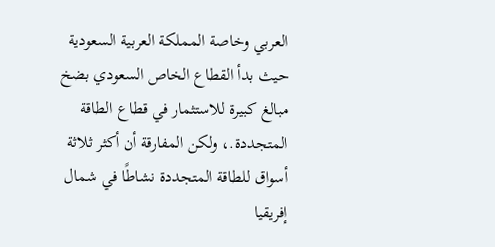العربي وخاصة المملكة العربية السعودية حيث بدأ القطاع الخاص السعودي بضخ مبالغ كبيرة للاستثمار في قطاع الطاقة المتجددة.، ولكن المفارقة أن أكثر ثلاثة أسواق للطاقة المتجددة نشاطًا في شمال إفريقيا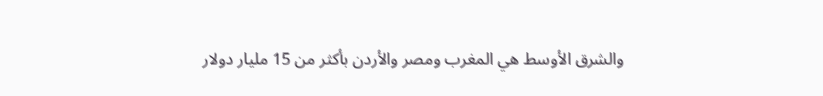والشرق الأوسط هي المغرب ومصر والأردن بأكثر من 15 مليار دولار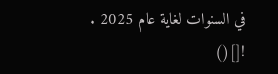في السنوات لغاية عام 2025 .
![]()